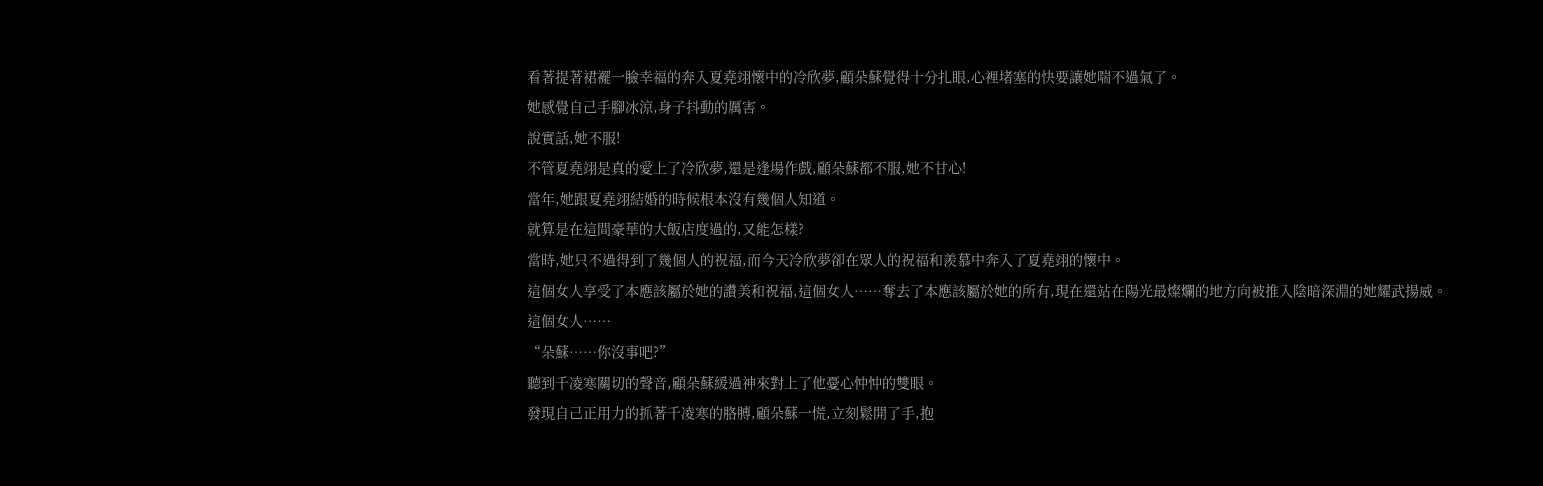看著提著裙襬一臉幸福的奔入夏堯翊懷中的冷欣夢,顧朵蘇覺得十分扎眼,心裡堵塞的快要讓她喘不過氣了。
她感覺自己手腳冰涼,身子抖動的厲害。
說實話,她不服!
不管夏堯翊是真的愛上了冷欣夢,還是逢場作戲,顧朵蘇都不服,她不甘心!
當年,她跟夏堯翊結婚的時候根本沒有幾個人知道。
就算是在這間豪華的大飯店度過的,又能怎樣?
當時,她只不過得到了幾個人的祝福,而今天冷欣夢卻在眾人的祝福和羨慕中奔入了夏堯翊的懷中。
這個女人享受了本應該屬於她的讚美和祝福,這個女人……奪去了本應該屬於她的所有,現在還站在陽光最燦爛的地方向被推入陰暗深淵的她耀武揚威。
這個女人……
“朵蘇……你沒事吧?”
聽到千凌寒關切的聲音,顧朵蘇緩過神來對上了他憂心忡忡的雙眼。
發現自己正用力的抓著千凌寒的胳膊,顧朵蘇一慌,立刻鬆開了手,抱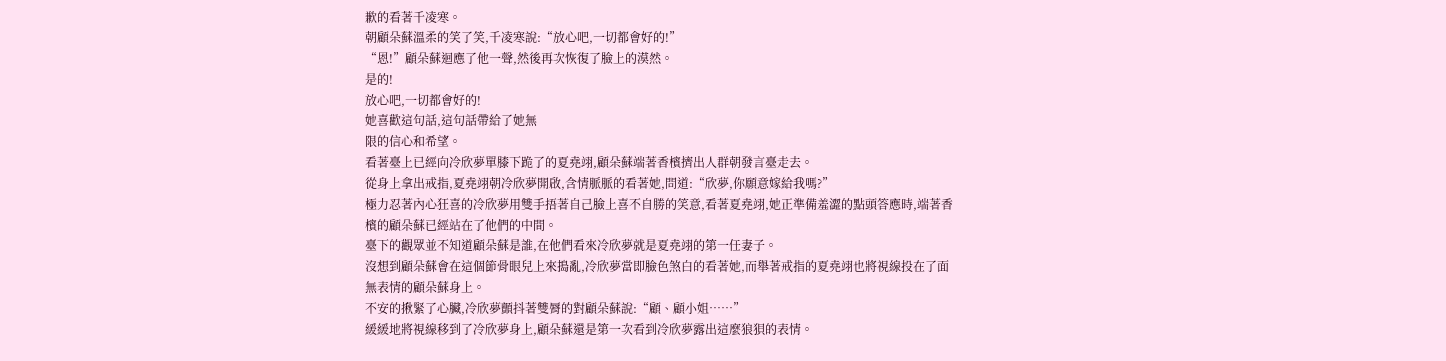歉的看著千凌寒。
朝顧朵蘇溫柔的笑了笑,千凌寒說:“放心吧,一切都會好的!”
“恩!”顧朵蘇迴應了他一聲,然後再次恢復了臉上的漠然。
是的!
放心吧,一切都會好的!
她喜歡這句話,這句話帶給了她無
限的信心和希望。
看著臺上已經向冷欣夢單膝下跪了的夏堯翊,顧朵蘇端著香檳擠出人群朝發言臺走去。
從身上拿出戒指,夏堯翊朝冷欣夢開啟,含情脈脈的看著她,問道:“欣夢,你願意嫁給我嗎?”
極力忍著內心狂喜的冷欣夢用雙手捂著自己臉上喜不自勝的笑意,看著夏堯翊,她正準備羞澀的點頭答應時,端著香檳的顧朵蘇已經站在了他們的中間。
臺下的觀眾並不知道顧朵蘇是誰,在他們看來冷欣夢就是夏堯翊的第一任妻子。
沒想到顧朵蘇會在這個節骨眼兒上來搗亂,冷欣夢當即臉色煞白的看著她,而舉著戒指的夏堯翊也將視線投在了面無表情的顧朵蘇身上。
不安的揪緊了心臟,冷欣夢顫抖著雙脣的對顧朵蘇說:“顧、顧小姐……”
緩緩地將視線移到了冷欣夢身上,顧朵蘇還是第一次看到冷欣夢露出這麼狼狽的表情。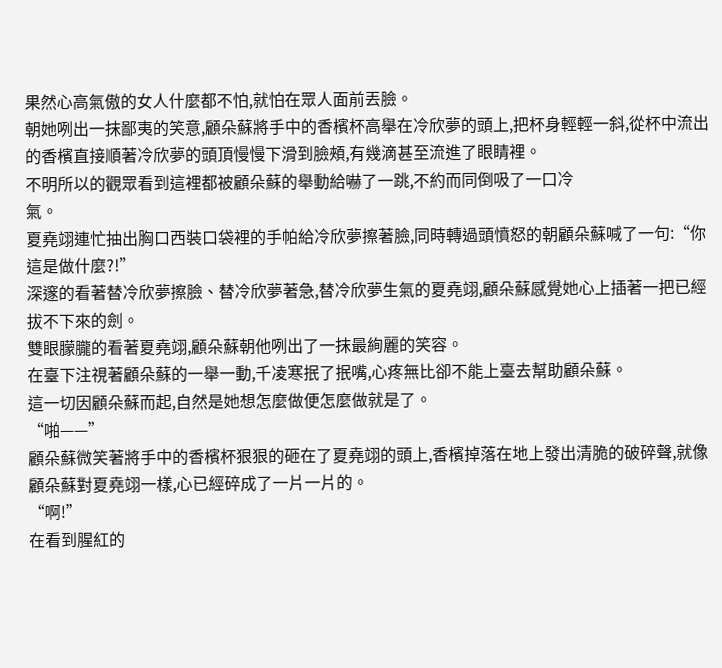果然心高氣傲的女人什麼都不怕,就怕在眾人面前丟臉。
朝她咧出一抹鄙夷的笑意,顧朵蘇將手中的香檳杯高舉在冷欣夢的頭上,把杯身輕輕一斜,從杯中流出的香檳直接順著冷欣夢的頭頂慢慢下滑到臉頰,有幾滴甚至流進了眼睛裡。
不明所以的觀眾看到這裡都被顧朵蘇的舉動給嚇了一跳,不約而同倒吸了一口冷
氣。
夏堯翊連忙抽出胸口西裝口袋裡的手帕給冷欣夢擦著臉,同時轉過頭憤怒的朝顧朵蘇喊了一句:“你這是做什麼?!”
深邃的看著替冷欣夢擦臉、替冷欣夢著急,替冷欣夢生氣的夏堯翊,顧朵蘇感覺她心上插著一把已經拔不下來的劍。
雙眼朦朧的看著夏堯翊,顧朵蘇朝他咧出了一抹最絢麗的笑容。
在臺下注視著顧朵蘇的一舉一動,千凌寒抿了抿嘴,心疼無比卻不能上臺去幫助顧朵蘇。
這一切因顧朵蘇而起,自然是她想怎麼做便怎麼做就是了。
“啪——”
顧朵蘇微笑著將手中的香檳杯狠狠的砸在了夏堯翊的頭上,香檳掉落在地上發出清脆的破碎聲,就像顧朵蘇對夏堯翊一樣,心已經碎成了一片一片的。
“啊!”
在看到腥紅的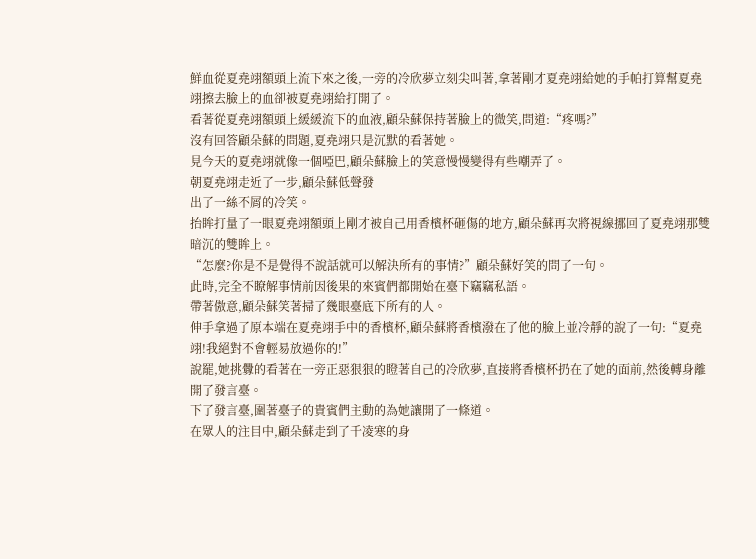鮮血從夏堯翊額頭上流下來之後,一旁的冷欣夢立刻尖叫著,拿著剛才夏堯翊給她的手帕打算幫夏堯翊擦去臉上的血卻被夏堯翊給打開了。
看著從夏堯翊額頭上緩緩流下的血液,顧朵蘇保持著臉上的微笑,問道:“疼嗎?”
沒有回答顧朵蘇的問題,夏堯翊只是沉默的看著她。
見今天的夏堯翊就像一個啞巴,顧朵蘇臉上的笑意慢慢變得有些嘲弄了。
朝夏堯翊走近了一步,顧朵蘇低聲發
出了一絲不屑的冷笑。
抬眸打量了一眼夏堯翊額頭上剛才被自己用香檳杯砸傷的地方,顧朵蘇再次將視線挪回了夏堯翊那雙暗沉的雙眸上。
“怎麼?你是不是覺得不說話就可以解決所有的事情?”顧朵蘇好笑的問了一句。
此時,完全不瞭解事情前因後果的來賓們都開始在臺下竊竊私語。
帶著傲意,顧朵蘇笑著掃了幾眼臺底下所有的人。
伸手拿過了原本端在夏堯翊手中的香檳杯,顧朵蘇將香檳潑在了他的臉上並冷靜的說了一句:“夏堯翊!我絕對不會輕易放過你的!”
說罷,她挑釁的看著在一旁正惡狠狠的瞪著自己的冷欣夢,直接將香檳杯扔在了她的面前,然後轉身離開了發言臺。
下了發言臺,圍著臺子的貴賓們主動的為她讓開了一條道。
在眾人的注目中,顧朵蘇走到了千凌寒的身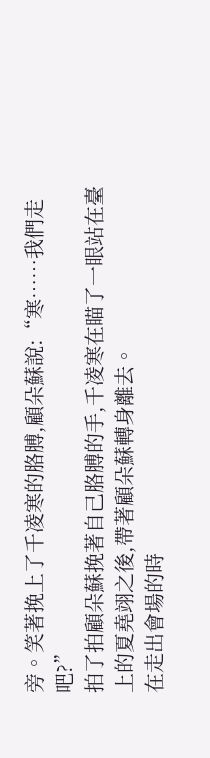旁。笑著挽上了千凌寒的胳膊,顧朵蘇說:“寒……我們走吧?”
拍了拍顧朵蘇挽著自己胳膊的手,千凌寒在瞄了一眼站在臺上的夏堯翊之後,帶著顧朵蘇轉身離去。
在走出會場的時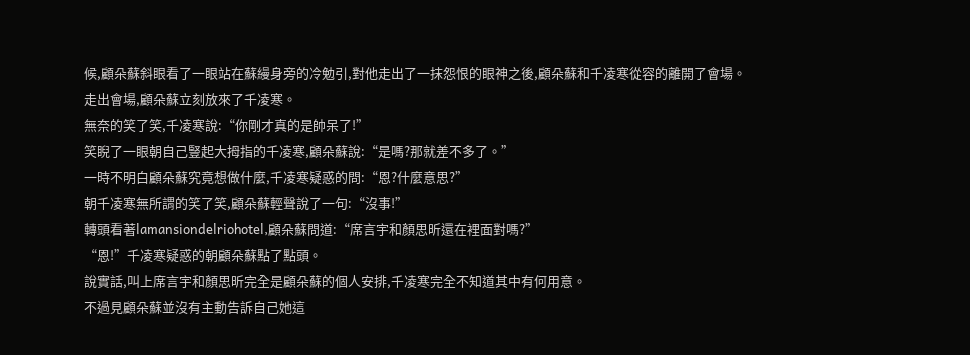候,顧朵蘇斜眼看了一眼站在蘇縵身旁的冷勉引,對他走出了一抹怨恨的眼神之後,顧朵蘇和千凌寒從容的離開了會場。
走出會場,顧朵蘇立刻放來了千凌寒。
無奈的笑了笑,千凌寒說:“你剛才真的是帥呆了!”
笑睨了一眼朝自己豎起大拇指的千凌寒,顧朵蘇說:“是嗎?那就差不多了。”
一時不明白顧朵蘇究竟想做什麼,千凌寒疑惑的問:“恩?什麼意思?”
朝千凌寒無所謂的笑了笑,顧朵蘇輕聲說了一句:“沒事!”
轉頭看著lamansiondelriohotel,顧朵蘇問道:“席言宇和顏思昕還在裡面對嗎?”
“恩!”千凌寒疑惑的朝顧朵蘇點了點頭。
說實話,叫上席言宇和顏思昕完全是顧朵蘇的個人安排,千凌寒完全不知道其中有何用意。
不過見顧朵蘇並沒有主動告訴自己她這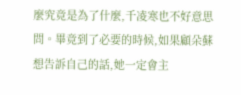麼究竟是為了什麼,千凌寒也不好意思問。畢竟到了必要的時候,如果顧朵蘇想告訴自己的話,她一定會主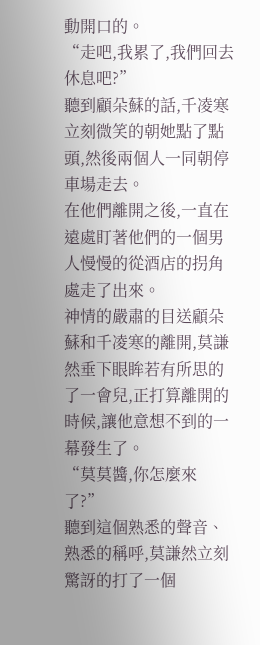動開口的。
“走吧,我累了,我們回去休息吧?”
聽到顧朵蘇的話,千凌寒立刻微笑的朝她點了點頭,然後兩個人一同朝停車場走去。
在他們離開之後,一直在遠處盯著他們的一個男人慢慢的從酒店的拐角處走了出來。
神情的嚴肅的目送顧朵蘇和千凌寒的離開,莫謙然垂下眼眸若有所思的了一會兒,正打算離開的時候,讓他意想不到的一幕發生了。
“莫莫醬,你怎麼來
了?”
聽到這個熟悉的聲音、熟悉的稱呼,莫謙然立刻驚訝的打了一個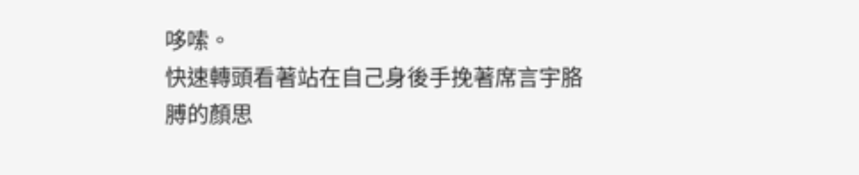哆嗦。
快速轉頭看著站在自己身後手挽著席言宇胳膊的顏思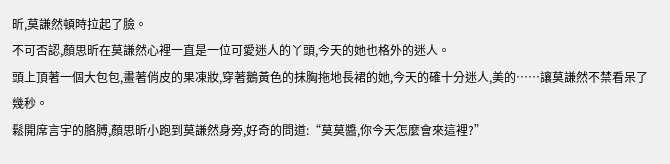昕,莫謙然頓時拉起了臉。
不可否認,顏思昕在莫謙然心裡一直是一位可愛迷人的丫頭,今天的她也格外的迷人。
頭上頂著一個大包包,畫著俏皮的果凍妝,穿著鵝黃色的抹胸拖地長裙的她,今天的確十分迷人,美的……讓莫謙然不禁看呆了幾秒。
鬆開席言宇的胳膊,顏思昕小跑到莫謙然身旁,好奇的問道:“莫莫醬,你今天怎麼會來這裡?”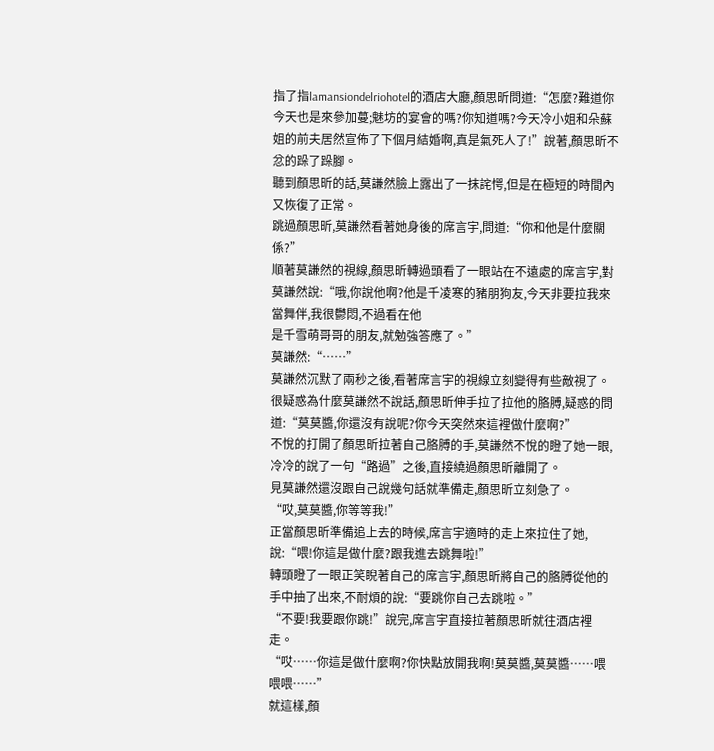指了指lamansiondelriohotel的酒店大廳,顏思昕問道:“怎麼?難道你今天也是來參加蔓;魅坊的宴會的嗎?你知道嗎?今天冷小姐和朵蘇姐的前夫居然宣佈了下個月結婚啊,真是氣死人了!”說著,顏思昕不忿的跺了跺腳。
聽到顏思昕的話,莫謙然臉上露出了一抹詫愕,但是在極短的時間內又恢復了正常。
跳過顏思昕,莫謙然看著她身後的席言宇,問道:“你和他是什麼關係?”
順著莫謙然的視線,顏思昕轉過頭看了一眼站在不遠處的席言宇,對莫謙然說:“哦,你說他啊?他是千凌寒的豬朋狗友,今天非要拉我來當舞伴,我很鬱悶,不過看在他
是千雪萌哥哥的朋友,就勉強答應了。”
莫謙然:“……”
莫謙然沉默了兩秒之後,看著席言宇的視線立刻變得有些敵視了。
很疑惑為什麼莫謙然不說話,顏思昕伸手拉了拉他的胳膊,疑惑的問道:“莫莫醬,你還沒有說呢?你今天突然來這裡做什麼啊?”
不悅的打開了顏思昕拉著自己胳膊的手,莫謙然不悅的瞪了她一眼,冷冷的說了一句“路過”之後,直接繞過顏思昕離開了。
見莫謙然還沒跟自己說幾句話就準備走,顏思昕立刻急了。
“哎,莫莫醬,你等等我!”
正當顏思昕準備追上去的時候,席言宇適時的走上來拉住了她,說:“喂!你這是做什麼?跟我進去跳舞啦!”
轉頭瞪了一眼正笑睨著自己的席言宇,顏思昕將自己的胳膊從他的手中抽了出來,不耐煩的說:“要跳你自己去跳啦。”
“不要!我要跟你跳!”說完,席言宇直接拉著顏思昕就往酒店裡走。
“哎……你這是做什麼啊?你快點放開我啊!莫莫醬,莫莫醬……喂喂喂……”
就這樣,顏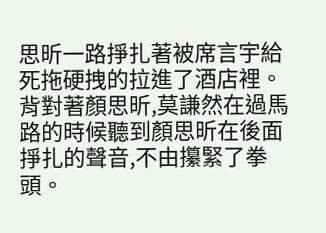思昕一路掙扎著被席言宇給死拖硬拽的拉進了酒店裡。
背對著顏思昕,莫謙然在過馬路的時候聽到顏思昕在後面掙扎的聲音,不由攥緊了拳頭。